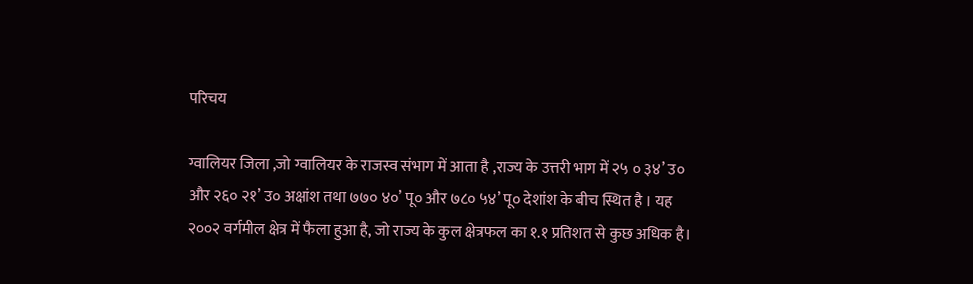परिचय

ग्वालियर जिला ,जो ग्वालियर के राजस्व संभाग में आता है ,राज्य के उत्तरी भाग में २५ ० ३४’ उ० और २६० २१’ उ० अक्षांश तथा ७७० ४०’ पू० और ७८० ५४’ पू० देशांश के बीच स्थित है । यह २००२ वर्गमील क्षेत्र में फैला हुआ है, जो राज्य के कुल क्षेत्रफल का १.१ प्रतिशत से कुछ अधिक है।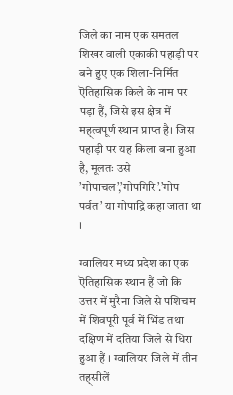जिले का नाम एक समतल शिखर वाली एकाकी पहाड़ी पर बने हुए एक शिला-निर्मित ऎतिहासिक किले के नाम पर पड़ा हैं, जिसे इस क्षेत्र में मह्त्वपूर्ण स्थान प्राप्त है। जिस पहाड़ी पर यह किला बना हुआ है, मूलतः उसे ’गोपाचल’,’गोपगिरि’.’गोप पर्वत’ या गोपाद्रि कहा जाता था ।

ग्वालियर मध्य प्रदेश का एक ऎतिहासिक स्थान हैं जो कि उत्तर में मुरैना जिले से पशिचम में शिवपूरी पूर्व में भिंड तथा दक्षिण में दतिया जिले से धिरा हुआ हैं । ग्वालियर जिले में तीन तह्सीलें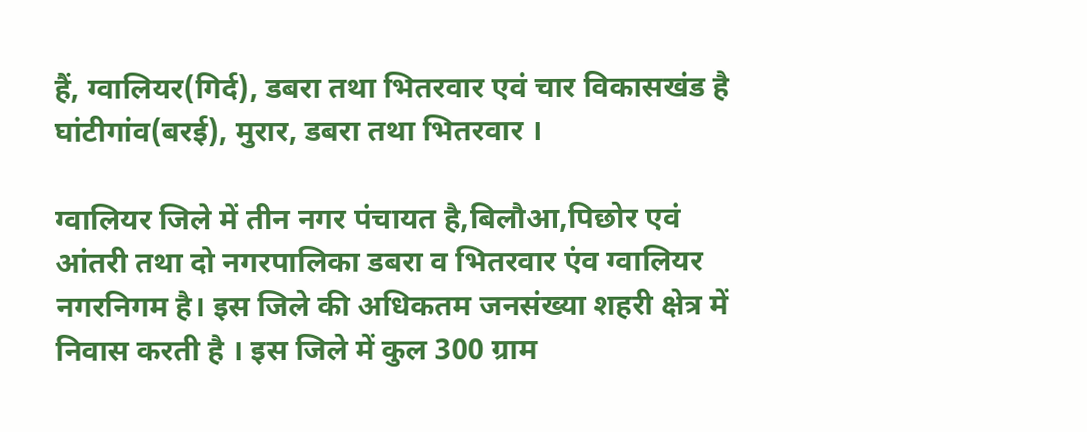हैं, ग्वालियर(गिर्द), डबरा तथा भितरवार एवं चार विकासखंड है घांटीगांव(बरई), मुरार, डबरा तथा भितरवार ।

ग्वालियर जिले में तीन नगर पंचायत है,बिलौआ,पिछोर एवं आंतरी तथा दो नगरपालिका डबरा व भितरवार एंव ग्वालियर नगरनिगम है। इस जिले की अधिकतम जनसंख्या शहरी क्षेत्र में निवास करती है । इस जिले में कुल 300 ग्राम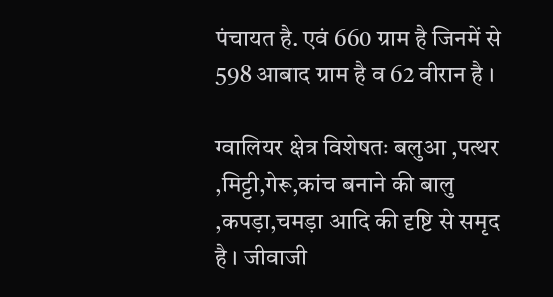पंचायत है. एवं 660 ग्राम है जिनमें से 598 आबाद ग्राम है व 62 वीरान है ।

ग्वालियर क्षेत्र विशेषतः बलुआ ,पत्थर ,मिट्टी,गेरू,कांच बनाने की बालु ,कपड़ा,चमड़ा आदि की दृष्टि से समृद है । जीवाजी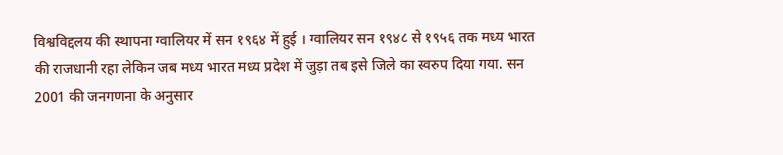विश्वविद्दलय की स्थापना ग्वालियर में सन १९६४ में हुई । ग्वालियर सन १९४८ से १९५६ तक मध्य भारत की राजधानी रहा लेकिन जब मध्य भारत मध्य प्रदेश में जुड़ा तब इसे जिले का स्वरुप दिया गया. सन 2001 की जनगणना के अनुसार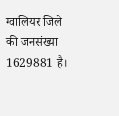ग्वालियर जिले की जनसंख्या 1629881 है।